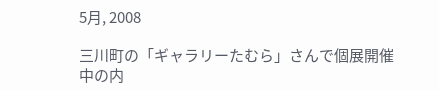5月, 2008

三川町の「ギャラリーたむら」さんで個展開催中の内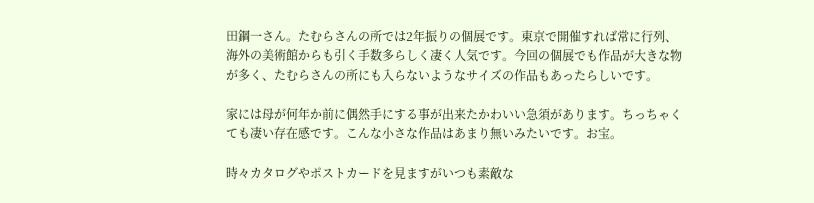田鋼一さん。たむらさんの所では2年振りの個展です。東京で開催すれば常に行列、海外の美術館からも引く手数多らしく凄く人気です。今回の個展でも作品が大きな物が多く、たむらさんの所にも入らないようなサイズの作品もあったらしいです。

家には母が何年か前に偶然手にする事が出来たかわいい急須があります。ちっちゃくても凄い存在感です。こんな小さな作品はあまり無いみたいです。お宝。

時々カタログやポストカードを見ますがいつも素敵な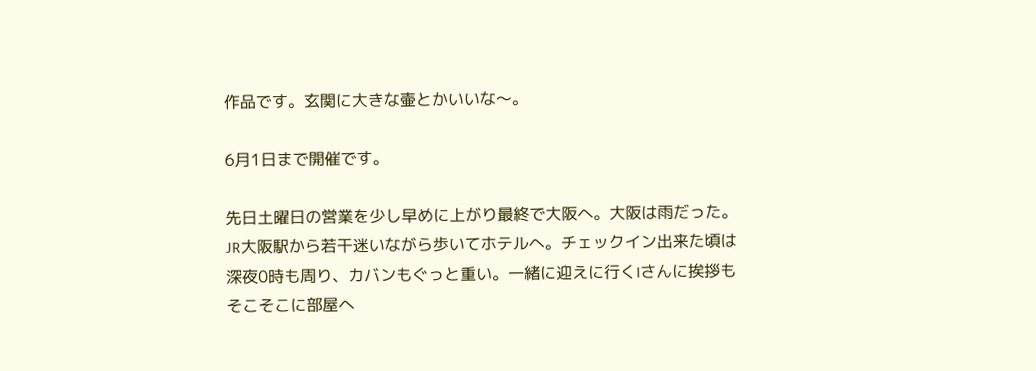作品です。玄関に大きな壷とかいいな〜。

6月1日まで開催です。

先日土曜日の営業を少し早めに上がり最終で大阪へ。大阪は雨だった。JR大阪駅から若干迷いながら歩いてホテルへ。チェックイン出来た頃は深夜0時も周り、カバンもぐっと重い。一緒に迎えに行くIさんに挨拶もそこそこに部屋へ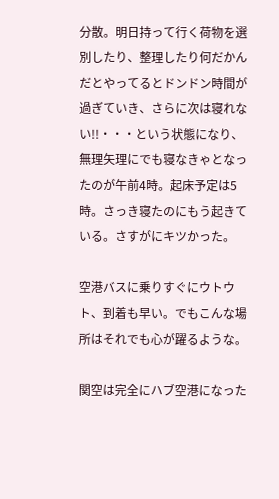分散。明日持って行く荷物を選別したり、整理したり何だかんだとやってるとドンドン時間が過ぎていき、さらに次は寝れない!!・・・という状態になり、無理矢理にでも寝なきゃとなったのが午前4時。起床予定は5時。さっき寝たのにもう起きている。さすがにキツかった。

空港バスに乗りすぐにウトウト、到着も早い。でもこんな場所はそれでも心が躍るような。

関空は完全にハブ空港になった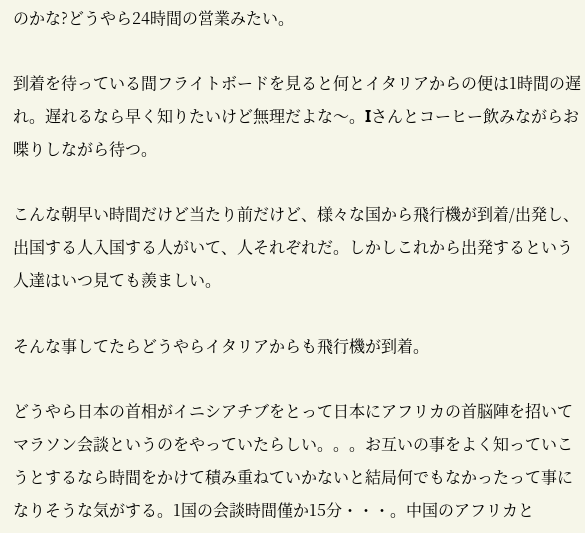のかな?どうやら24時間の営業みたい。

到着を待っている間フライトボードを見ると何とイタリアからの便は1時間の遅れ。遅れるなら早く知りたいけど無理だよな〜。Iさんとコーヒー飲みながらお喋りしながら待つ。

こんな朝早い時間だけど当たり前だけど、様々な国から飛行機が到着/出発し、出国する人入国する人がいて、人それぞれだ。しかしこれから出発するという人達はいつ見ても羨ましい。

そんな事してたらどうやらイタリアからも飛行機が到着。

どうやら日本の首相がイニシアチブをとって日本にアフリカの首脳陣を招いてマラソン会談というのをやっていたらしい。。。お互いの事をよく知っていこうとするなら時間をかけて積み重ねていかないと結局何でもなかったって事になりそうな気がする。1国の会談時間僅か15分・・・。中国のアフリカと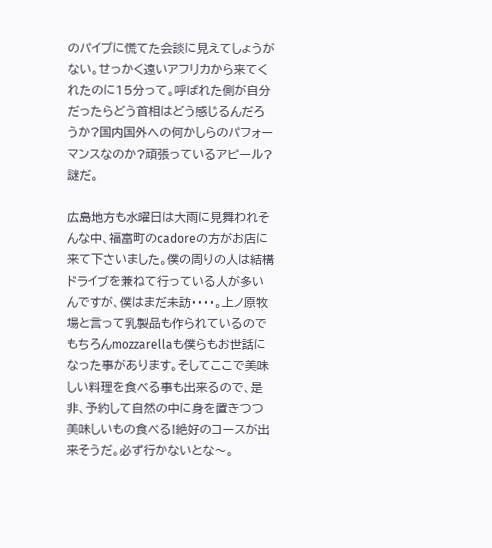のパイプに慌てた会談に見えてしょうがない。せっかく遠いアフリカから来てくれたのに15分って。呼ばれた側が自分だったらどう首相はどう感じるんだろうか?国内国外への何かしらのパフォーマンスなのか?頑張っているアピール?謎だ。

広島地方も水曜日は大雨に見舞われそんな中、福富町のcadoreの方がお店に来て下さいました。僕の周りの人は結構ドライブを兼ねて行っている人が多いんですが、僕はまだ未訪・・・・。上ノ原牧場と言って乳製品も作られているのでもちろんmozzarellaも僕らもお世話になった事があります。そしてここで美味しい料理を食べる事も出来るので、是非、予約して自然の中に身を置きつつ美味しいもの食べる!絶好のコースが出来そうだ。必ず行かないとな〜。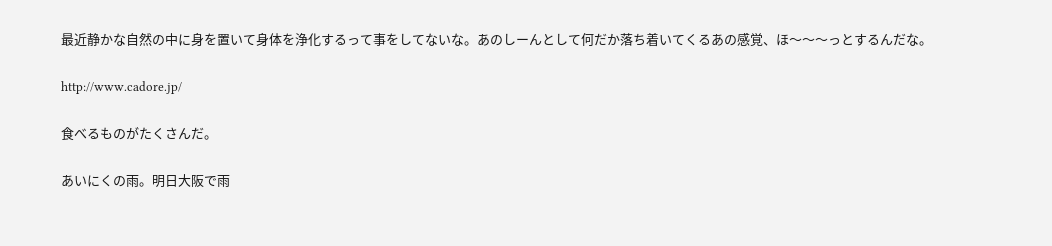最近静かな自然の中に身を置いて身体を浄化するって事をしてないな。あのしーんとして何だか落ち着いてくるあの感覚、ほ〜〜〜っとするんだな。

http://www.cadore.jp/

食べるものがたくさんだ。

あいにくの雨。明日大阪で雨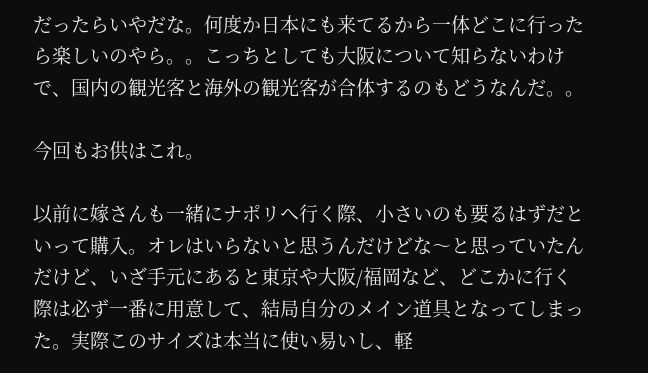だったらいやだな。何度か日本にも来てるから一体どこに行ったら楽しいのやら。。こっちとしても大阪について知らないわけで、国内の観光客と海外の観光客が合体するのもどうなんだ。。

今回もお供はこれ。

以前に嫁さんも一緒にナポリへ行く際、小さいのも要るはずだといって購入。オレはいらないと思うんだけどな〜と思っていたんだけど、いざ手元にあると東京や大阪/福岡など、どこかに行く際は必ず一番に用意して、結局自分のメイン道具となってしまった。実際このサイズは本当に使い易いし、軽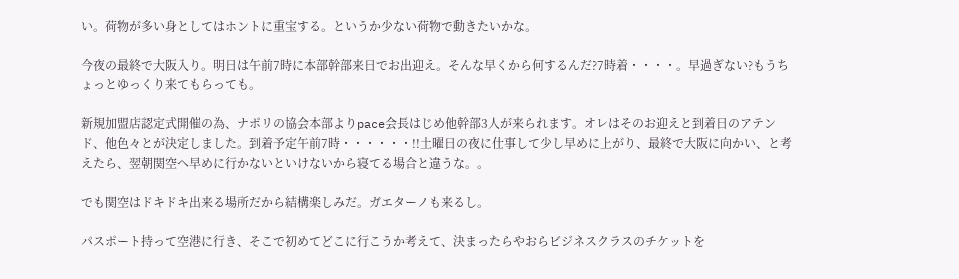い。荷物が多い身としてはホントに重宝する。というか少ない荷物で動きたいかな。

今夜の最終で大阪入り。明日は午前7時に本部幹部来日でお出迎え。そんな早くから何するんだ?7時着・・・・。早過ぎない?もうちょっとゆっくり来てもらっても。

新規加盟店認定式開催の為、ナポリの協会本部よりpace会長はじめ他幹部3人が来られます。オレはそのお迎えと到着日のアテンド、他色々とが決定しました。到着予定午前7時・・・・・・!!土曜日の夜に仕事して少し早めに上がり、最終で大阪に向かい、と考えたら、翌朝関空へ早めに行かないといけないから寝てる場合と違うな。。

でも関空はドキドキ出来る場所だから結構楽しみだ。ガエターノも来るし。

パスポート持って空港に行き、そこで初めてどこに行こうか考えて、決まったらやおらビジネスクラスのチケットを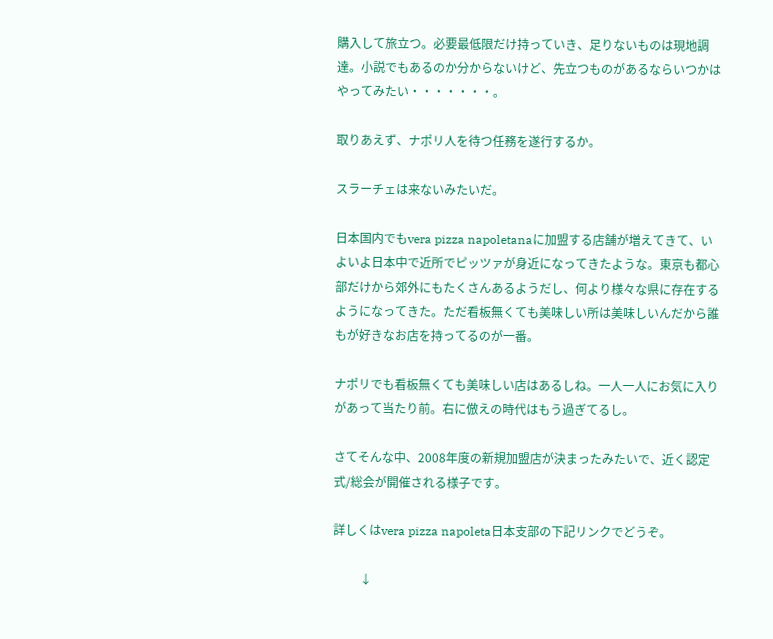購入して旅立つ。必要最低限だけ持っていき、足りないものは現地調達。小説でもあるのか分からないけど、先立つものがあるならいつかはやってみたい・・・・・・・。

取りあえず、ナポリ人を待つ任務を遂行するか。

スラーチェは来ないみたいだ。

日本国内でもvera pizza napoletanaに加盟する店舗が増えてきて、いよいよ日本中で近所でピッツァが身近になってきたような。東京も都心部だけから郊外にもたくさんあるようだし、何より様々な県に存在するようになってきた。ただ看板無くても美味しい所は美味しいんだから誰もが好きなお店を持ってるのが一番。

ナポリでも看板無くても美味しい店はあるしね。一人一人にお気に入りがあって当たり前。右に倣えの時代はもう過ぎてるし。

さてそんな中、2008年度の新規加盟店が決まったみたいで、近く認定式/総会が開催される様子です。

詳しくはvera pizza napoleta日本支部の下記リンクでどうぞ。

         ↓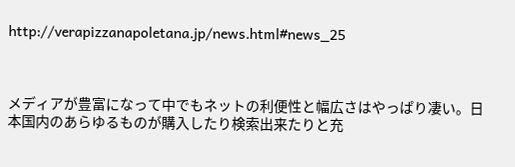http://verapizzanapoletana.jp/news.html#news_25



メディアが豊富になって中でもネットの利便性と幅広さはやっぱり凄い。日本国内のあらゆるものが購入したり検索出来たりと充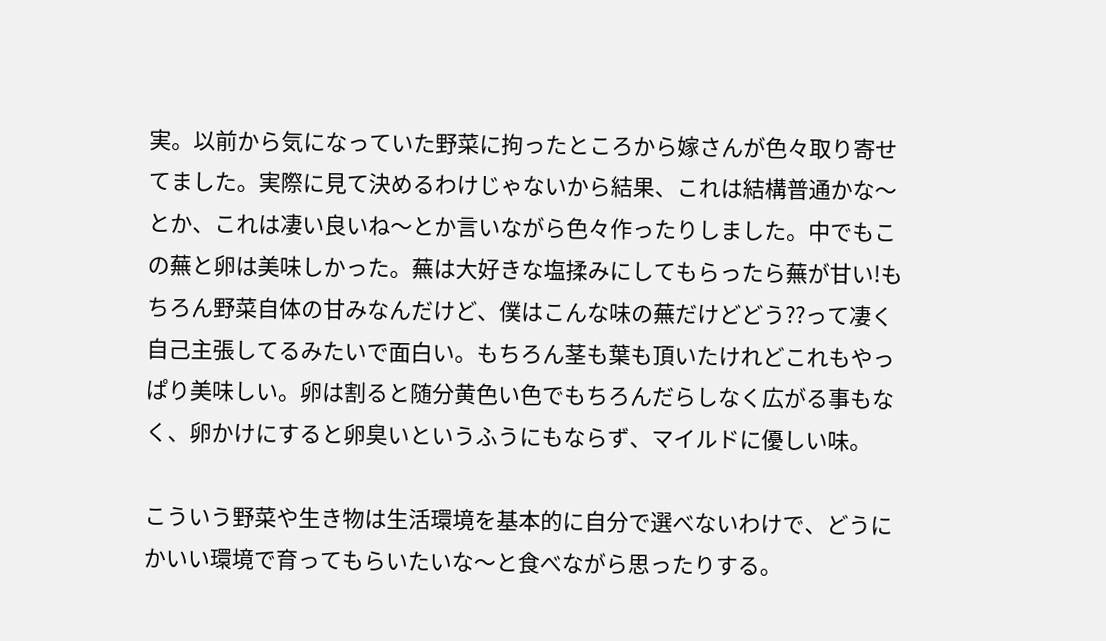実。以前から気になっていた野菜に拘ったところから嫁さんが色々取り寄せてました。実際に見て決めるわけじゃないから結果、これは結構普通かな〜とか、これは凄い良いね〜とか言いながら色々作ったりしました。中でもこの蕪と卵は美味しかった。蕪は大好きな塩揉みにしてもらったら蕪が甘い!もちろん野菜自体の甘みなんだけど、僕はこんな味の蕪だけどどう??って凄く自己主張してるみたいで面白い。もちろん茎も葉も頂いたけれどこれもやっぱり美味しい。卵は割ると随分黄色い色でもちろんだらしなく広がる事もなく、卵かけにすると卵臭いというふうにもならず、マイルドに優しい味。

こういう野菜や生き物は生活環境を基本的に自分で選べないわけで、どうにかいい環境で育ってもらいたいな〜と食べながら思ったりする。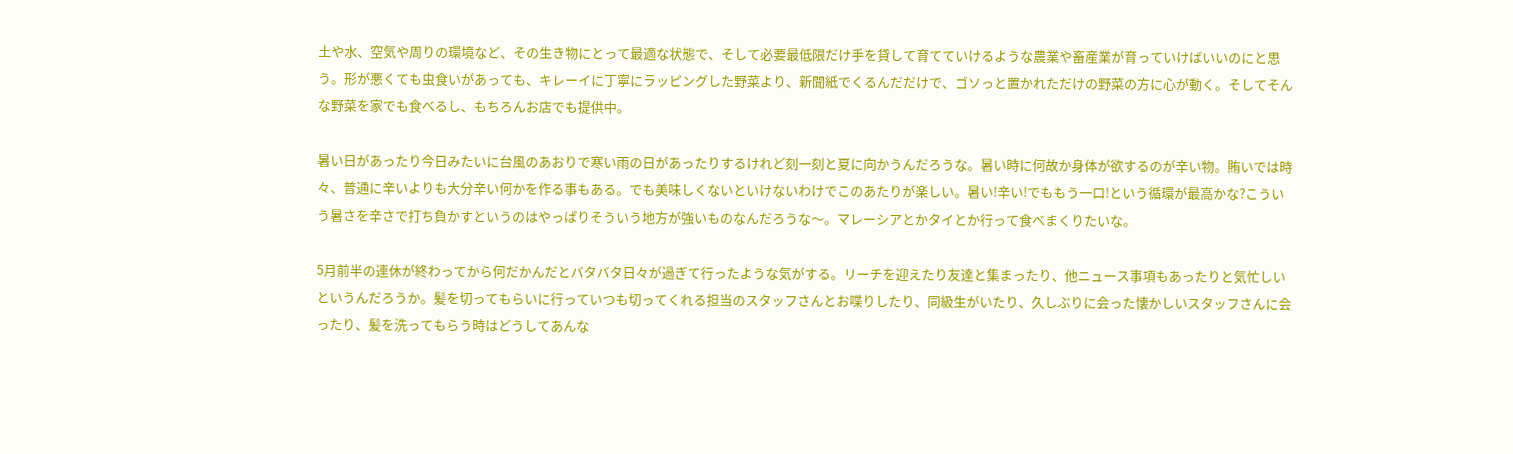土や水、空気や周りの環境など、その生き物にとって最適な状態で、そして必要最低限だけ手を貸して育てていけるような農業や畜産業が育っていけばいいのにと思う。形が悪くても虫食いがあっても、キレーイに丁寧にラッピングした野菜より、新聞紙でくるんだだけで、ゴソっと置かれただけの野菜の方に心が動く。そしてそんな野菜を家でも食べるし、もちろんお店でも提供中。

暑い日があったり今日みたいに台風のあおりで寒い雨の日があったりするけれど刻一刻と夏に向かうんだろうな。暑い時に何故か身体が欲するのが辛い物。賄いでは時々、普通に辛いよりも大分辛い何かを作る事もある。でも美味しくないといけないわけでこのあたりが楽しい。暑い!辛い!でももう一口!という循環が最高かな?こういう暑さを辛さで打ち負かすというのはやっぱりそういう地方が強いものなんだろうな〜。マレーシアとかタイとか行って食べまくりたいな。

5月前半の連休が終わってから何だかんだとバタバタ日々が過ぎて行ったような気がする。リーチを迎えたり友達と集まったり、他ニュース事項もあったりと気忙しいというんだろうか。髪を切ってもらいに行っていつも切ってくれる担当のスタッフさんとお喋りしたり、同級生がいたり、久しぶりに会った懐かしいスタッフさんに会ったり、髪を洗ってもらう時はどうしてあんな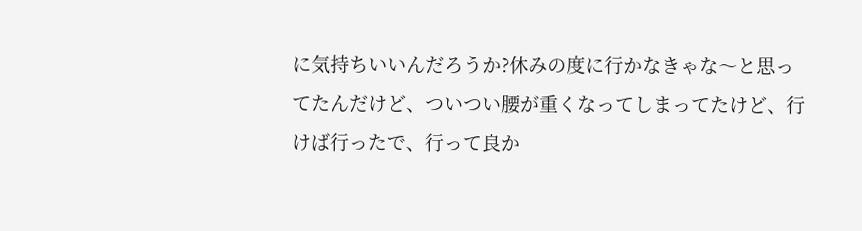に気持ちいいんだろうか?休みの度に行かなきゃな〜と思ってたんだけど、ついつい腰が重くなってしまってたけど、行けば行ったで、行って良か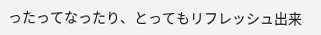ったってなったり、とってもリフレッシュ出来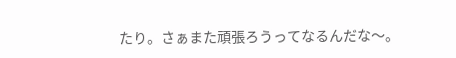たり。さぁまた頑張ろうってなるんだな〜。